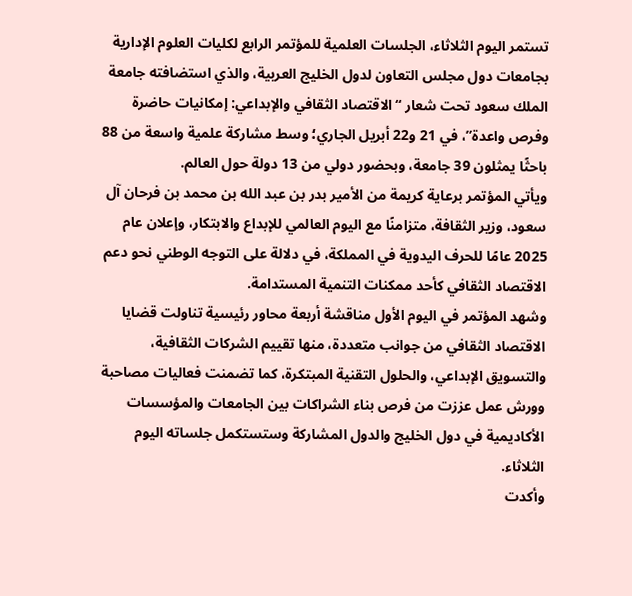تستمر اليوم الثلاثاء، الجلسات العلمية للمؤتمر الرابع لكليات العلوم الإدارية بجامعات دول مجلس التعاون لدول الخليج العربية، والذي استضافته جامعة الملك سعود تحت شعار “الاقتصاد الثقافي والإبداعي: إمكانيات حاضرة وفرص واعدة”، في 21 و22 أبريل الجاري؛ وسط مشاركة علمية واسعة من 88 باحثًا يمثلون 39 جامعة، وبحضور دولي من 13 دولة حول العالم.
ويأتي المؤتمر برعاية كريمة من الأمير بدر بن عبد الله بن محمد بن فرحان آل سعود، وزير الثقافة، متزامنًا مع اليوم العالمي للإبداع والابتكار، وإعلان عام 2025 عامًا للحرف اليدوية في المملكة، في دلالة على التوجه الوطني نحو دعم الاقتصاد الثقافي كأحد ممكنات التنمية المستدامة.
وشهد المؤتمر في اليوم الأول مناقشة أربعة محاور رئيسية تناولت قضايا الاقتصاد الثقافي من جوانب متعددة، منها تقييم الشركات الثقافية، والتسويق الإبداعي، والحلول التقنية المبتكرة، كما تضمنت فعاليات مصاحبة وورش عمل عززت من فرص بناء الشراكات بين الجامعات والمؤسسات الأكاديمية في دول الخليج والدول المشاركة وستستكمل جلساته اليوم الثلاثاء.
وأكدت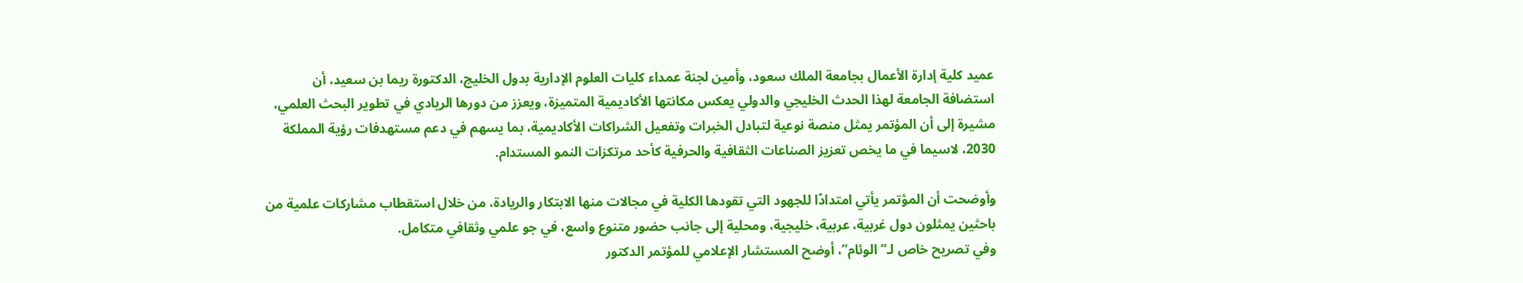عميد كلية إدارة الأعمال بجامعة الملك سعود، وأمين لجنة عمداء كليات العلوم الإدارية بدول الخليج، الدكتورة ريما بن سعيد، أن استضافة الجامعة لهذا الحدث الخليجي والدولي يعكس مكانتها الأكاديمية المتميزة، ويعزز من دورها الريادي في تطوير البحث العلمي، مشيرة إلى أن المؤتمر يمثل منصة نوعية لتبادل الخبرات وتفعيل الشراكات الأكاديمية، بما يسهم في دعم مستهدفات رؤية المملكة 2030، لاسيما في ما يخص تعزيز الصناعات الثقافية والحرفية كأحد مرتكزات النمو المستدام.

وأوضحت أن المؤتمر يأتي امتدادًا للجهود التي تقودها الكلية في مجالات منها الابتكار والريادة، من خلال استقطاب مشاركات علمية من باحثين يمثلون دول غربية، عربية، خليجية، ومحلية إلى جانب حضور متنوع واسع، في جو علمي وثقافي متكامل.
وفي تصريح خاص لـ”الوئام”، أوضح المستشار الإعلامي للمؤتمر الدكتور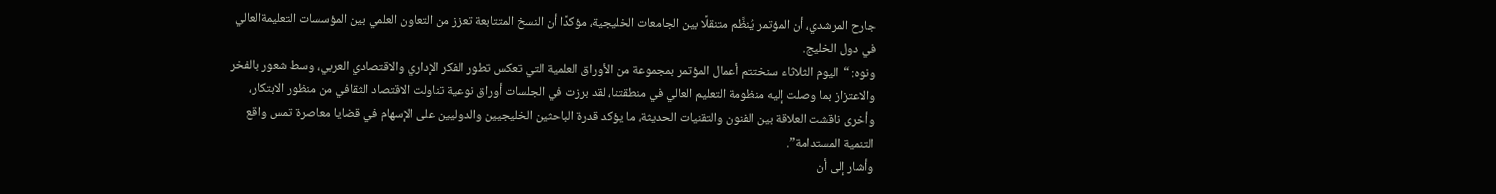جارح المرشدي، أن المؤتمر يُنظَّم متنقلًا بين الجامعات الخليجية، مؤكدًا أن النسخ المتتابعة تعزز من التعاون العلمي بين المؤسسات التعليمةالعالي في دول الخليج.
ونوه: “اليوم الثلاثاء سنختتم أعمال المؤتمر بمجموعة من الأوراق العلمية التي تعكس تطور الفكر الإداري والاقتصادي العربي، وسط شعور بالفخر والاعتزاز بما وصلت إليه منظومة التعليم العالي في منطقتنا، لقد برزت في الجلسات أوراق نوعية تناولت الاقتصاد الثقافي من منظور الابتكار، وأخرى ناقشت العلاقة بين الفنون والتقنيات الحديثة، ما يؤكد قدرة الباحثين الخليجيين والدوليين على الإسهام في قضايا معاصرة تمس واقع التنمية المستدامة”.
وأشار إلى أن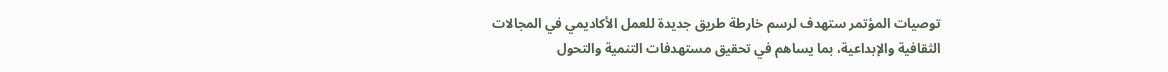توصيات المؤتمر ستهدف لرسم خارطة طريق جديدة للعمل الأكاديمي في المجالات الثقافية والإبداعية، بما يساهم في تحقيق مستهدفات التنمية والتحول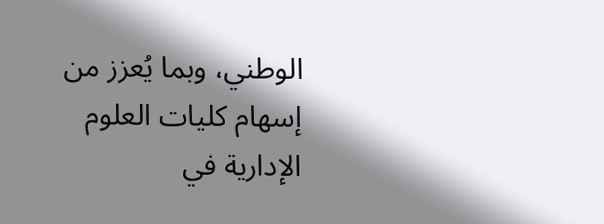الوطني، وبما يُعزز من إسهام كليات العلوم الإدارية في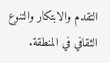التقدم والابتكار والتنوع الثقافي في المنطقة.